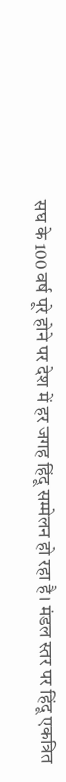सघ के 100 वर्ष पूरे होने पर देश में हर जगह हिंदू सम्मेलन हो रहा है। मंडल स्तर पर हिंदू एकत्रित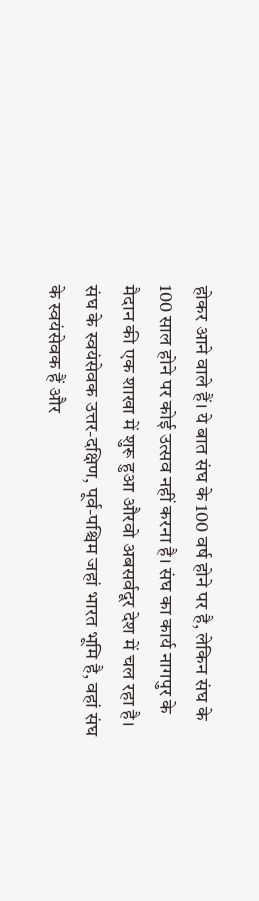होकर आने वाले हैं। ये बात संघ के 100 वर्ष होने पर है, लेकिन संघ के 100 साल होने पर कोई उत्सव नहीं करना है। संघ का कार्य नागपुर के मैदान की एक शाखा में शुरू हुआ औरवो अबसर्वदूर देश में चल रहा है। संघ के स्वयंसेवक उत्तर-दक्षिण, पूर्व-पश्चिम जहां भारत भूमि है, वहां संघ के स्वयंसेवक हैं और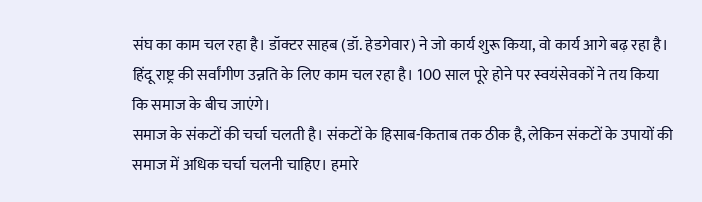संघ का काम चल रहा है। डॉक्टर साहब (डॉ. हेडगेवार) ने जो कार्य शुरू किया, वो कार्य आगे बढ़ रहा है। हिंदू राष्ट्र की सर्वांगीण उन्नति के लिए काम चल रहा है। 100 साल पूरे होने पर स्वयंसेवकों ने तय किया कि समाज के बीच जाएंगे।
समाज के संकटों की चर्चा चलती है। संकटों के हिसाब-किताब तक ठीक है, लेकिन संकटों के उपायों की समाज में अधिक चर्चा चलनी चाहिए। हमारे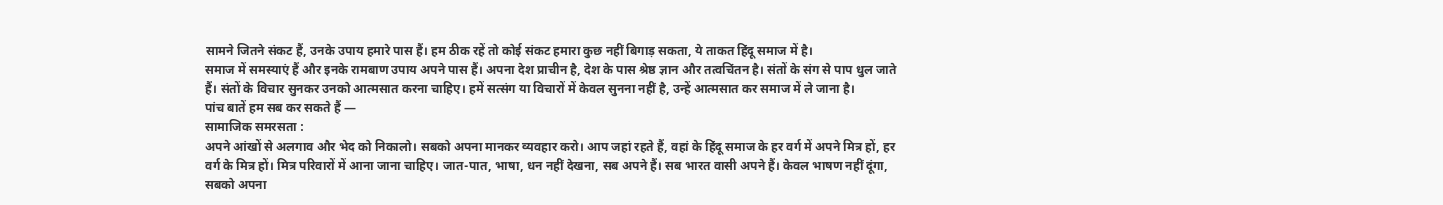सामने जितने संकट हैं, उनके उपाय हमारे पास हैं। हम ठीक रहें तो कोई संकट हमारा कुछ नहीं बिगाड़ सकता, ये ताकत हिंदू समाज में है।
समाज में समस्याएं हैं और इनके रामबाण उपाय अपने पास हैं। अपना देश प्राचीन है, देश के पास श्रेष्ठ ज्ञान और तत्वचिंतन है। संतों के संग से पाप धुल जाते हैं। संतों के विचार सुनकर उनको आत्मसात करना चाहिए। हमें सत्संग या विचारों में केवल सुनना नहीं है, उन्हें आत्मसात कर समाज में ले जाना है।
पांच बातें हम सब कर सकते हैं —
सामाजिक समरसता :
अपने आंखों से अलगाव और भेद को निकालो। सबको अपना मानकर व्यवहार करो। आप जहां रहते हैं, वहां के हिंदू समाज के हर वर्ग में अपने मित्र हों, हर वर्ग के मित्र हों। मित्र परिवारों में आना जाना चाहिए। जात-पात, भाषा, धन नहीं देखना, सब अपने हैं। सब भारत वासी अपने हैं। केवल भाषण नहीं दूंगा, सबको अपना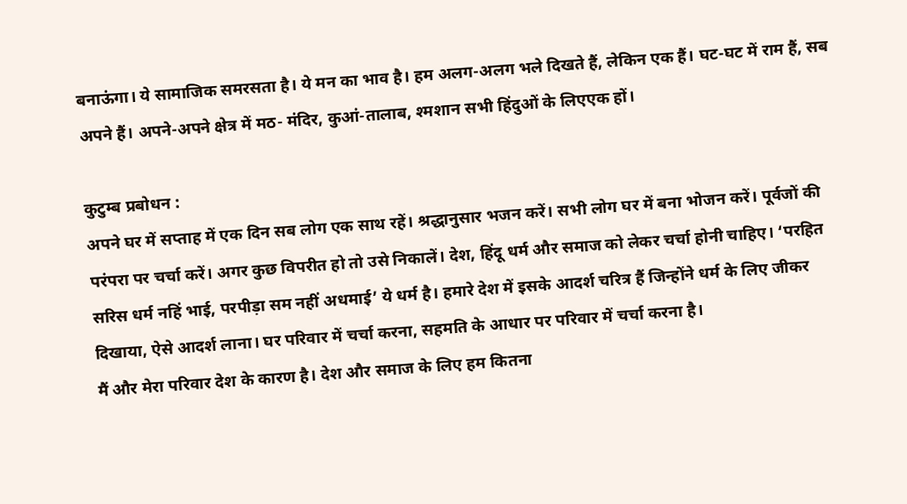बनाऊंगा। ये सामाजिक समरसता है। ये मन का भाव है। हम अलग-अलग भले दिखते हैं, लेकिन एक हैं। घट-घट में राम हैं, सब अपने हैं। अपने-अपने क्षेत्र में मठ- मंदिर, कुआं-तालाब, श्मशान सभी हिंदुओं के लिएएक हों।

कुटुम्ब प्रबोधन :
अपने घर में सप्ताह में एक दिन सब लोग एक साथ रहें। श्रद्धानुसार भजन करें। सभी लोग घर में बना भोजन करें। पूर्वजों की परंपरा पर चर्चा करें। अगर कुछ विपरीत हो तो उसे निकालें। देश, हिंदू धर्म और समाज को लेकर चर्चा होनी चाहिए। ‘परहित सरिस धर्म नहिं भाई, परपीड़ा सम नहीं अधमाई’ ये धर्म है। हमारे देश में इसके आदर्श चरित्र हैं जिन्होंने धर्म के लिए जीकर दिखाया, ऐसे आदर्श लाना। घर परिवार में चर्चा करना, सहमति के आधार पर परिवार में चर्चा करना है।
मैं और मेरा परिवार देश के कारण है। देश और समाज के लिए हम कितना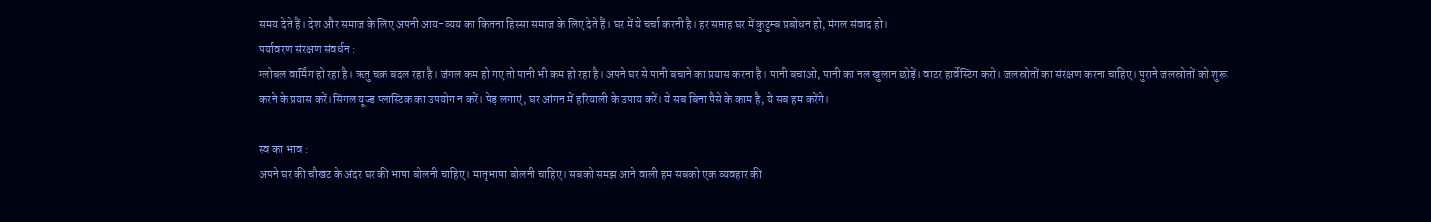समय देते हैं। देश और समाज के लिए अपनी आय-व्यय का कितना हिस्सा समाज के लिए देते हैं। घर में ये चर्चा करनी है। हर सप्ताह घर में कुटुम्ब प्रबोधन हो, मंगल संवाद हो।
पर्यावरण संरक्षण संवर्धन :
ग्लोबल वार्मिंग हो रहा है। ऋतु चक्र बदल रहा है। जंगल कम हो गए तो पानी भी कम हो रहा है। अपने घर से पानी बचाने का प्रयास करना है। पानी बचाओ, पानी का नल खुलान छोड़ें। वाटर हार्वेस्टिंग करो। जलस्रोतों का संरक्षण करना चाहिए। पुराने जलस्रोतों को शुरू करने के प्रयास करें।सिंगल यूज्ड प्लास्टिक का उपयोग न करें। पेड़ लगाएं, घर आंगन में हरियाली के उपाय करें। ये सब बिना पैसे के काम है, ये सब हम करेंगे।

स्व का भाव :
अपने घर की चौखट के अंदर घर की भाषा बोलनी चाहिए। मातृभाषा बोलनी चाहिए। सबको समझ आने वाली हम सबको एक व्यवहार की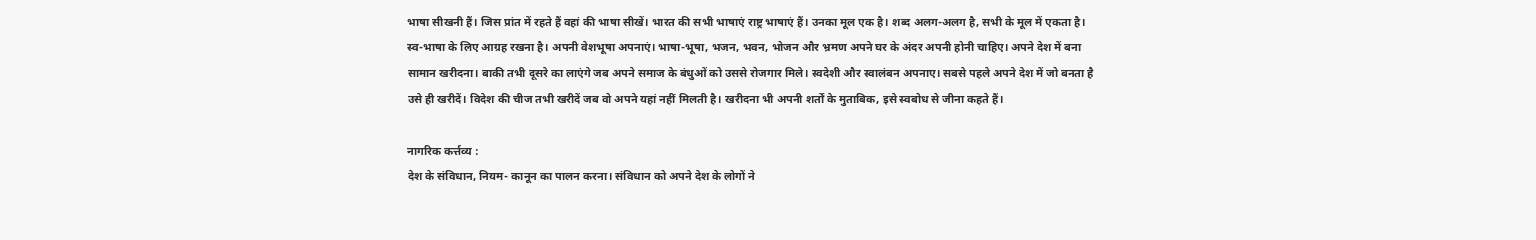भाषा सीखनी हैं। जिस प्रांत में रहते हैं वहां की भाषा सीखें। भारत की सभी भाषाएं राष्ट्र भाषाएं हैं। उनका मूल एक है। शब्द अलग-अलग है, सभी के मूल में एकता है। स्व-भाषा के लिए आग्रह रखना है। अपनी वेशभूषा अपनाएं। भाषा-भूषा, भजन, भवन, भोजन और भ्रमण अपने घर के अंदर अपनी होनी चाहिए। अपने देश में बना सामान खरीदना। बाकी तभी दूसरे का लाएंगे जब अपने समाज के बंधुओं को उससे रोजगार मिले। स्वदेशी और स्वालंबन अपनाए। सबसे पहले अपने देश में जो बनता है उसे ही खरीदें। विदेश की चीज तभी खरीदें जब वो अपने यहां नहीं मिलती है। खरीदना भी अपनी शर्तों के मुताबिक, इसे स्वबोध से जीना कहते हैं।

नागरिक कर्त्तव्य :
देश के संविधान, नियम- कानून का पालन करना। संविधान को अपने देश के लोगों ने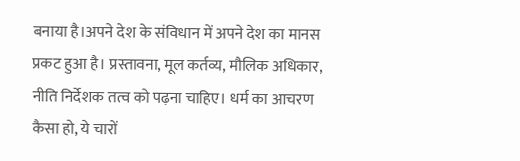बनाया है।अपने देश के संविधान में अपने देश का मानस प्रकट हुआ है। प्रस्तावना, मूल कर्तव्य, मौलिक अधिकार, नीति निर्देशक तत्व को पढ़ना चाहिए। धर्म का आचरण कैसा हो, ये चारों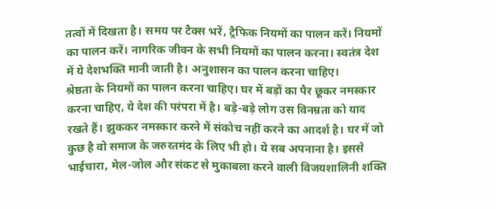तत्वों में दिखता है। समय पर टैक्स भरें, ट्रैफिक नियमों का पालन करें। नियमों का पालन करें। नागरिक जीवन के सभी नियमों का पालन करना। स्वतंत्र देश में ये देशभक्ति मानी जाती है। अनुशासन का पालन करना चाहिए।
श्रेष्ठता के नियमों का पालन करना चाहिए। घर में बड़ों का पैर छूकर नमस्कार करना चाहिए, ये देश की परंपरा में है। बड़े-बड़े लोग उस विनम्रता को याद रखते हैं। झुककर नमस्कार करने में संकोच नहीं करने का आदर्श है। घर में जो कुछ है वो समाज के जरुरतमंद के लिए भी हो। ये सब अपनाना है। इससे भाईचारा, मेल-जोल और संकट से मुकाबला करने वाली विजयशालिनी शक्ति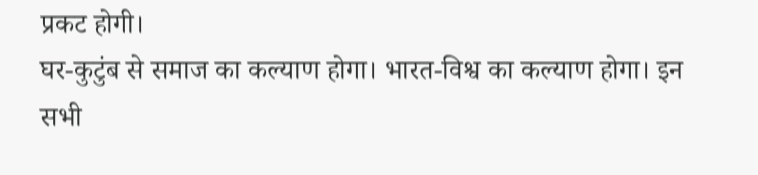प्रकट होगी।
घर-कुटुंब से समाज का कल्याण होगा। भारत-विश्व का कल्याण होगा। इन सभी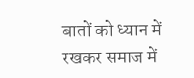बातों को ध्यान में रखकर समाज में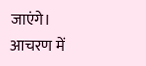जाएंगे। आचरण में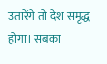उतारेंगे तो देश समृद्ध होगा। सबका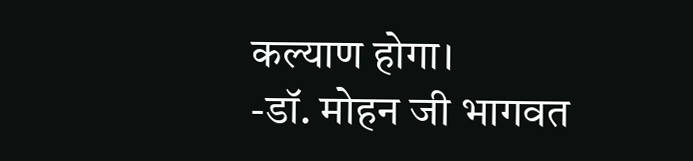कल्याण होगा।
-डॉ. मोहन जी भागवत